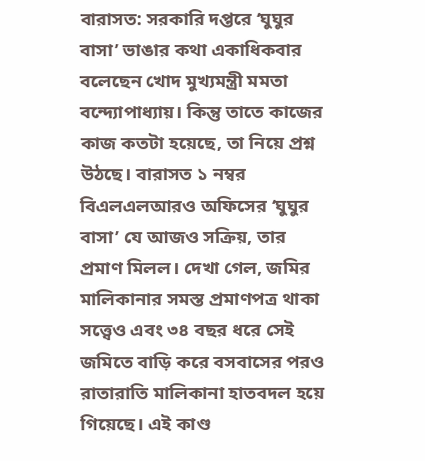বারাসত: সরকারি দপ্তরে ‘ঘুঘুর বাসা’ ভাঙার কথা একাধিকবার বলেছেন খোদ মুখ্যমন্ত্রী মমতা বন্দ্যোপাধ্যায়। কিন্তু তাতে কাজের কাজ কতটা হয়েছে, তা নিয়ে প্রশ্ন উঠছে। বারাসত ১ নম্বর বিএলএলআরও অফিসের ‘ঘুঘুর বাসা’ যে আজও সক্রিয়, তার প্রমাণ মিলল। দেখা গেল, জমির মালিকানার সমস্ত প্রমাণপত্র থাকা সত্ত্বেও এবং ৩৪ বছর ধরে সেই জমিতে বাড়ি করে বসবাসের পরও রাতারাতি মালিকানা হাতবদল হয়ে গিয়েছে। এই কাণ্ড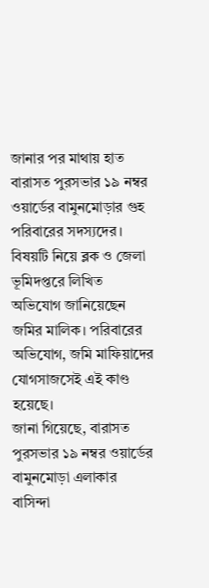জানার পর মাথায় হাত বারাসত পুরসভার ১৯ নম্বর ওয়ার্ডের বামুনমোড়ার গুহ পরিবারের সদস্যদের। বিষয়টি নিয়ে ব্লক ও জেলা ভূমিদপ্তরে লিখিত অভিযোগ জানিয়েছেন জমির মালিক। পরিবারের অভিযোগ, জমি মাফিয়াদের যোগসাজসেই এই কাণ্ড হয়েছে।
জানা গিয়েছে, বারাসত পুরসভার ১৯ নম্বর ওয়ার্ডের বামুনমোড়া এলাকার বাসিন্দা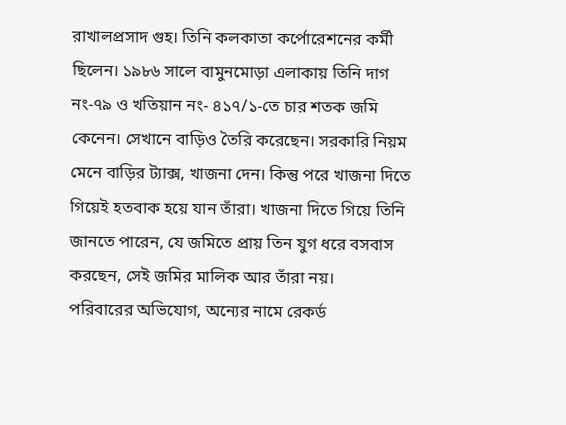রাখালপ্রসাদ গুহ। তিনি কলকাতা কর্পোরেশনের কর্মী ছিলেন। ১৯৮৬ সালে বামুনমোড়া এলাকায় তিনি দাগ নং-৭৯ ও খতিয়ান নং- ৪১৭/১-তে চার শতক জমি কেনেন। সেখানে বাড়িও তৈরি করেছেন। সরকারি নিয়ম মেনে বাড়ির ট্যাক্স, খাজনা দেন। কিন্তু পরে খাজনা দিতে গিয়েই হতবাক হয়ে যান তাঁরা। খাজনা দিতে গিয়ে তিনি জানতে পারেন, যে জমিতে প্রায় তিন যুগ ধরে বসবাস করছেন, সেই জমির মালিক আর তাঁরা নয়।
পরিবারের অভিযোগ, অন্যের নামে রেকর্ড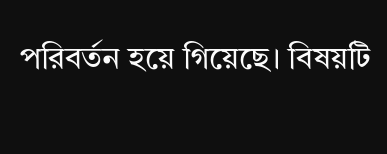পরিবর্তন হয়ে গিয়েছে। বিষয়টি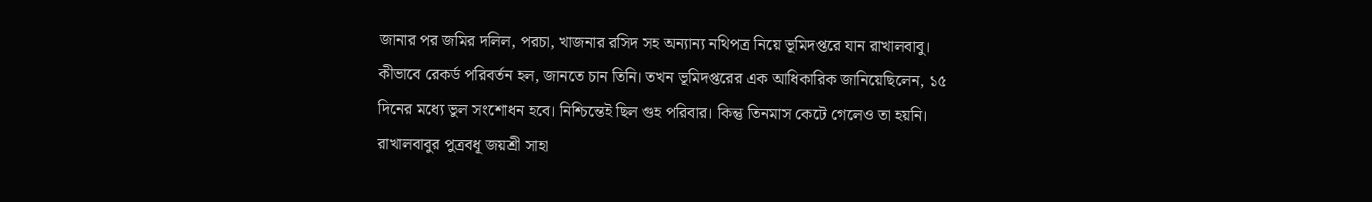জানার পর জমির দলিল, পরচা, খাজনার রসিদ সহ অন্যান্য নথিপত্র নিয়ে ভূমিদপ্তরে যান রাখালবাবু। কীভাবে রেকর্ড পরিবর্তন হল, জানতে চান তিনি। তখন ভূমিদপ্তরের এক আধিকারিক জানিয়েছিলেন, ১৫ দিনের মধ্যে ভুল সংশোধন হবে। নিশ্চিন্তেই ছিল গুহ পরিবার। কিন্তু তিনমাস কেটে গেলেও তা হয়নি।
রাখালবাবুর পুত্রবধূ জয়শ্রী সাহা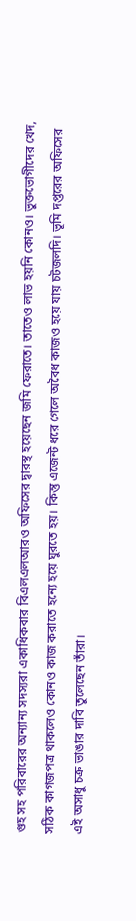গুহ সহ পরিবারের অন্যান্য সদস্যরা একাধিকবার বিএলএলআরও অফিসের দ্বারস্থ হয়েছেন জমি ফেরাতে। তাতেও লাভ হয়নি কোনও। ভুক্তভোগীদের খেদ, সঠিক কাগজপত্র থাকলেও কোনও কাজ করাতে হন্যে হয়ে ঘুরতে হয়। কিন্তু এজেন্ট ধরে গেলে অবৈধ কাজও হয়ে যায় চটজলদি। ভূমি দপ্তরের অফিসের এই অসাধু চক্র ভাঙার দাবি তুলেছেন তাঁরা।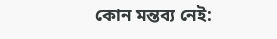কোন মন্তব্য নেই: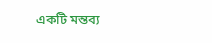একটি মন্তব্য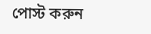পোস্ট করুন